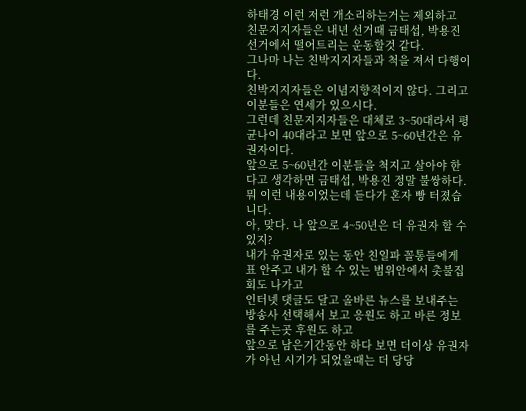하태경 이런 저런 개소리하는거는 제외하고
친문지지자들은 내년 선거때 금태섭, 박용진 선거에서 떨어트리는 운동할것 같다.
그나마 나는 친박지지자들과 척을 져서 다행이다.
친박지지자들은 이념지향적이지 않다. 그리고 이분들은 연세가 있으시다.
그런데 친문지지자들은 대체로 3~50대라서 평균나이 40대라고 보면 앞으로 5~60년간은 유권자이다.
앞으로 5~60년간 이분들을 척지고 살아야 한다고 생각하면 금태섭, 박용진 정말 불쌍하다.
뭐 이런 내용이었는데 듣다가 혼자 빵 터졌습니다.
아, 맞다. 나 앞으로 4~50년은 더 유권자 할 수 있지?
내가 유권자로 있는 동안 친일파 꼴통들에게 표 안주고 내가 할 수 있는 범위안에서 촛불집회도 나가고
인터넷 댓글도 달고 올바른 뉴스를 보내주는 방송사 선택해서 보고 응원도 하고 바른 정보를 주는곳 후원도 하고
앞으로 남은기간동안 하다 보면 더이상 유권자가 아닌 시기가 되었을때는 더 당당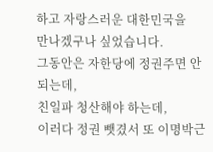하고 자랑스러운 대한민국을
만나겠구나 싶었습니다.
그동안은 자한당에 정권주면 안되는데,
친일파 청산해야 하는데,
이러다 정권 뺏겼서 또 이명박근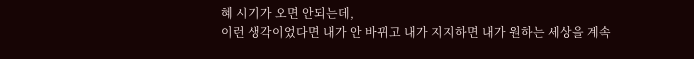혜 시기가 오면 안되는데,
이런 생각이었다면 내가 안 바뀌고 내가 지지하면 내가 원하는 세상을 계속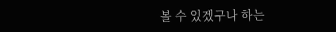볼 수 있겠구나 하는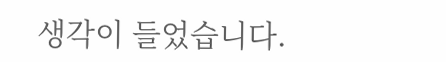생각이 들었습니다.